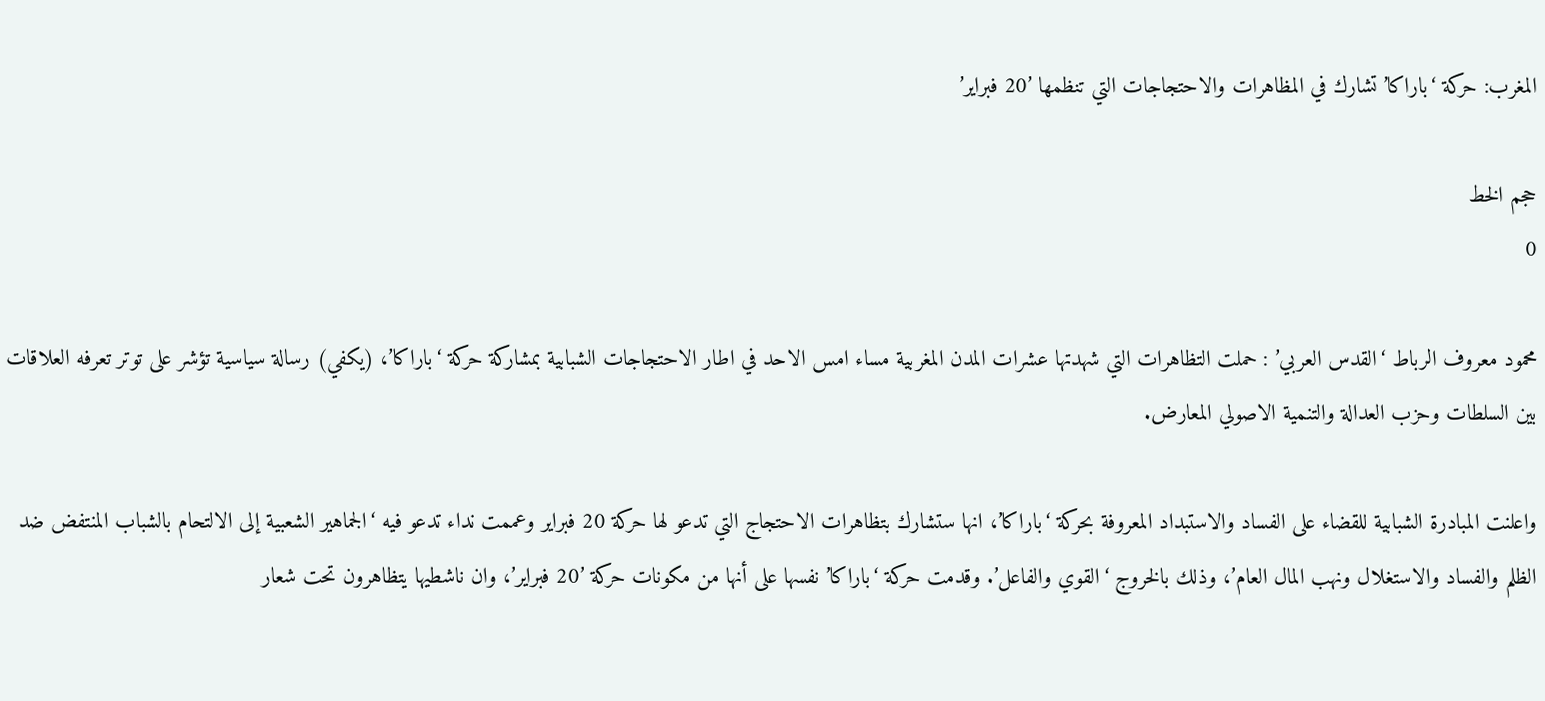المغرب: حركة ‘باراكا’ تشارك في المظاهرات والاحتجاجات التي تنظمها ’20 فبراير’

حجم الخط
0

محمود معروف الرباط ‘القدس العربي’ : حملت التظاهرات التي شهدتها عشرات المدن المغربية مساء امس الاحد في اطار الاحتجاجات الشبابية بمشاركة حركة ‘باراكا’، (يكفي) رسالة سياسية تؤشر على توتر تعرفه العلاقات بين السلطات وحزب العدالة والتنمية الاصولي المعارض.

واعلنت المبادرة الشبابية للقضاء على الفساد والاستبداد المعروفة بحركة ‘باراكا’، انها ستشارك بتظاهرات الاحتجاج التي تدعو لها حركة 20 فبراير وعممت نداء تدعو فيه ‘الجماهير الشعبية إلى الالتحام بالشباب المنتفض ضد الظلم والفساد والاستغلال ونهب المال العام’، وذلك بالخروج ‘القوي والفاعل’. وقدمت حركة ‘باراكا’ نفسها على أنها من مكونات حركة ’20 فبراير’، وان ناشطيها يتظاهرون تحت شعار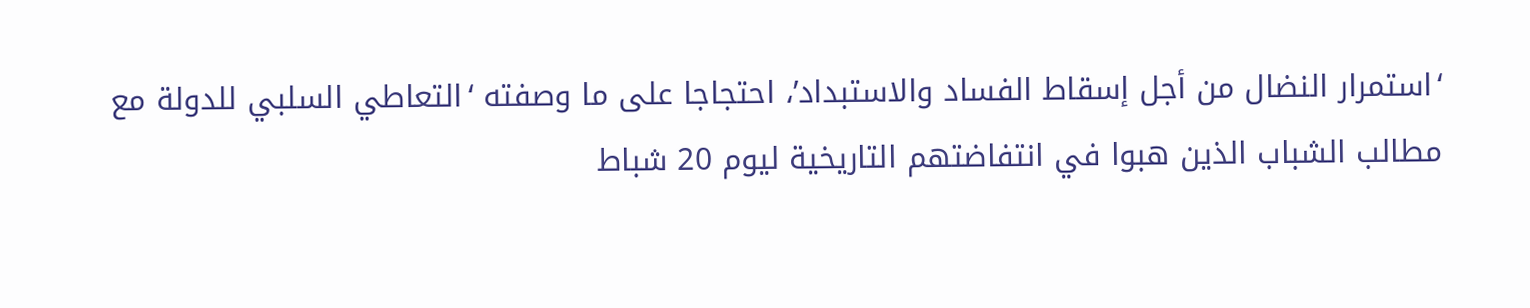‘استمرار النضال من أجل إسقاط الفساد والاستبداد’، احتجاجا على ما وصفته ‘التعاطي السلبي للدولة مع مطالب الشباب الذين هبوا في انتفاضتهم التاريخية ليوم 20 شباط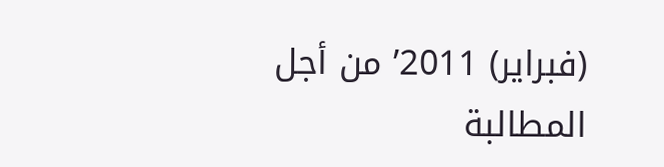(فبراير) 2011’ من أجل المطالبة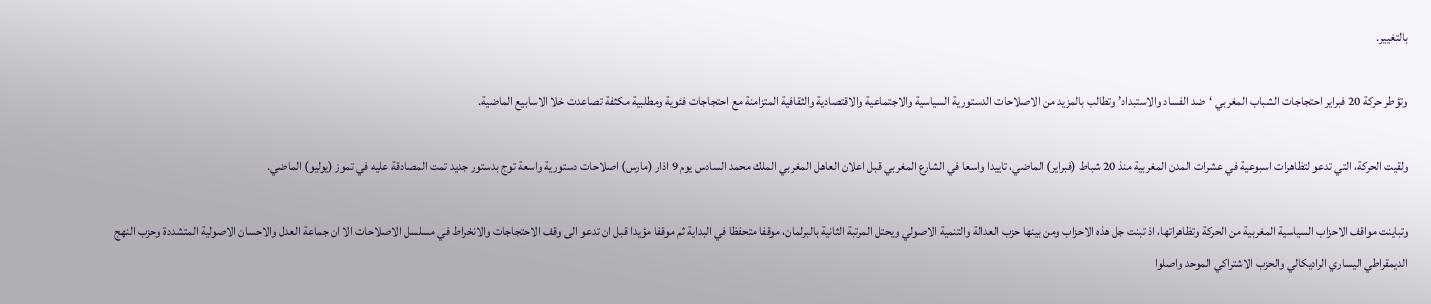بالتغيير.

وتؤطر حركة 20 فبراير احتجاجات الشباب المغربي ‘ضد الفساد والاستبداد’ وتطالب بالمزيد من الاصلاحات الدستورية السياسية والاجتماعية والاقتصادية والثقافية المتزامنة مع احتجاجات فئوية ومطلبية مكثفة تصاعدت خلا الاسابيع الماضية.

ولقيت الحركة، التي تدعو لتظاهرات اسبوعية في عشرات المدن المغربية منذ 20 شباط (فبراير) الماضي، تاييدا واسعا في الشارع المغربي قبل اعلان العاهل المغربي الملك محمد السادس يوم 9 اذار (مارس) اصلاحات دستورية واسعة توج بدستور جديد تمت المصادقة عليه في تموز (يوليو) الماضي.

وتباينت مواقف الاحزاب السياسية المغربية من الحركة وتظاهراتها، اذ تبنت جل هذه الاحزاب ومن بينها حزب العدالة والتنمية الاصولي ويحتل المرتبة الثانية بالبرلمان، موقفا متحفظا في البداية ثم موقفا مؤيدا قبل ان تدعو الى وقف الاحتجاجات والانخراط في مسلسل الاصلاحات الا ان جماعة العدل والاحسان الاصولية المتشددة وحزب النهج الديمقراطي اليساري الراديكالي والحزب الاشتراكي الموحد واصلوا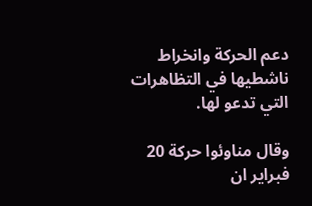دعم الحركة وانخراط ناشطيها في التظاهرات التي تدعو لها.

وقال مناوئوا حركة 20 فبراير ان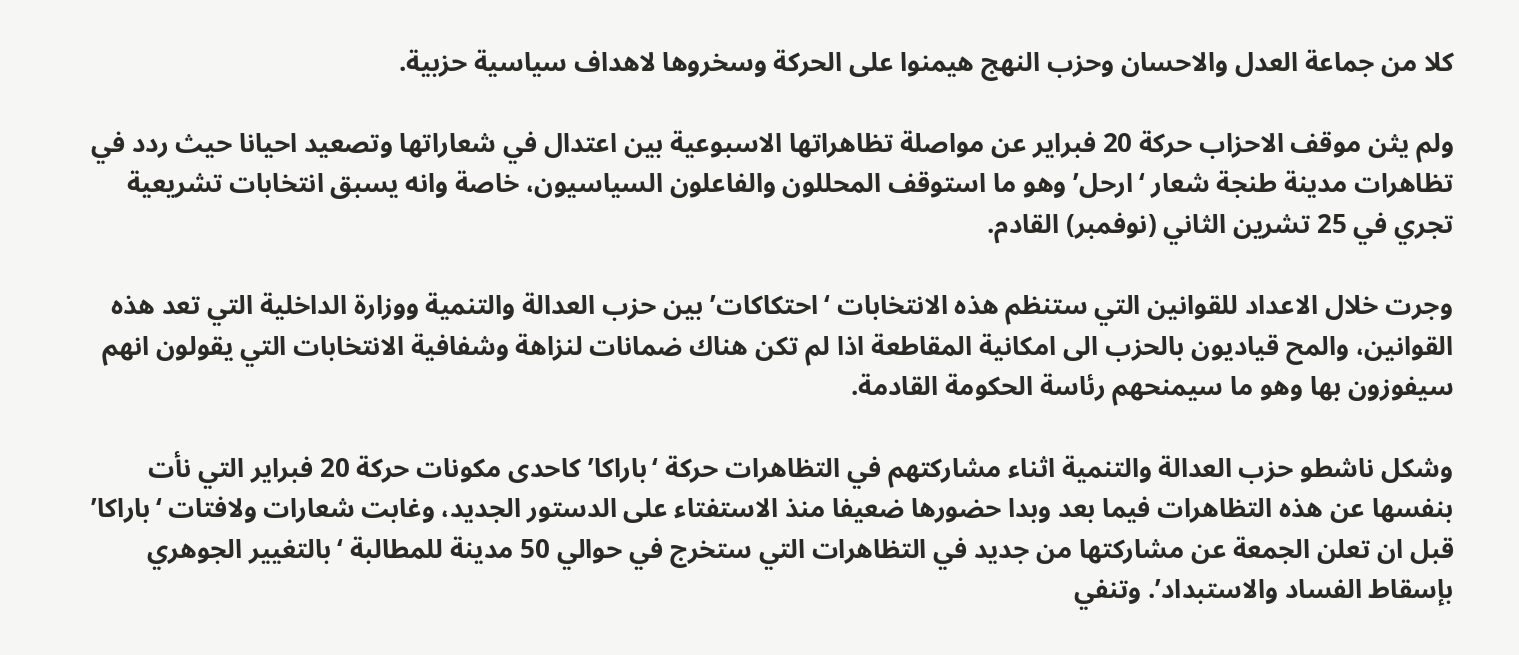كلا من جماعة العدل والاحسان وحزب النهج هيمنوا على الحركة وسخروها لاهداف سياسية حزبية.

ولم يثن موقف الاحزاب حركة 20 فبراير عن مواصلة تظاهراتها الاسبوعية بين اعتدال في شعاراتها وتصعيد احيانا حيث ردد في تظاهرات مدينة طنجة شعار ‘ارحل’ وهو ما استوقف المحللون والفاعلون السياسيون، خاصة وانه يسبق انتخابات تشريعية تجري في 25 تشرين الثاني (نوفمبر) القادم.

وجرت خلال الاعداد للقوانين التي ستنظم هذه الانتخابات ‘احتكاكات’ بين حزب العدالة والتنمية ووزارة الداخلية التي تعد هذه القوانين، والمح قياديون بالحزب الى امكانية المقاطعة اذا لم تكن هناك ضمانات لنزاهة وشفافية الانتخابات التي يقولون انهم سيفوزون بها وهو ما سيمنحهم رئاسة الحكومة القادمة.

وشكل ناشطو حزب العدالة والتنمية اثناء مشاركتهم في التظاهرات حركة ‘باراكا’ كاحدى مكونات حركة 20 فبراير التي نأت بنفسها عن هذه التظاهرات فيما بعد وبدا حضورها ضعيفا منذ الاستفتاء على الدستور الجديد، وغابت شعارات ولافتات ‘باراكا’ قبل ان تعلن الجمعة عن مشاركتها من جديد في التظاهرات التي ستخرج في حوالي 50 مدينة للمطالبة ‘بالتغيير الجوهري بإسقاط الفساد والاستبداد’. وتنفي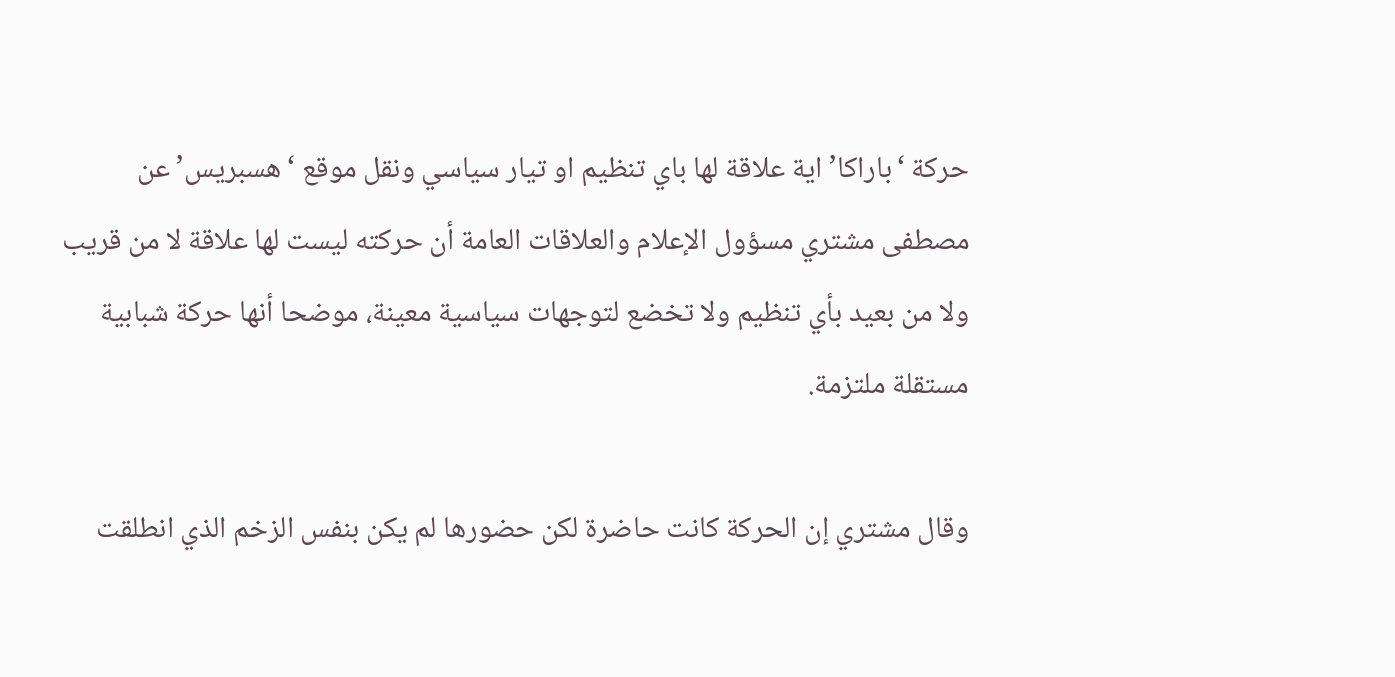حركة ‘باراكا’ اية علاقة لها باي تنظيم او تيار سياسي ونقل موقع ‘هسبريس’ عن مصطفى مشتري مسؤول الإعلام والعلاقات العامة أن حركته ليست لها علاقة لا من قريب ولا من بعيد بأي تنظيم ولا تخضع لتوجهات سياسية معينة، موضحا أنها حركة شبابية مستقلة ملتزمة.

وقال مشتري إن الحركة كانت حاضرة لكن حضورها لم يكن بنفس الزخم الذي انطلقت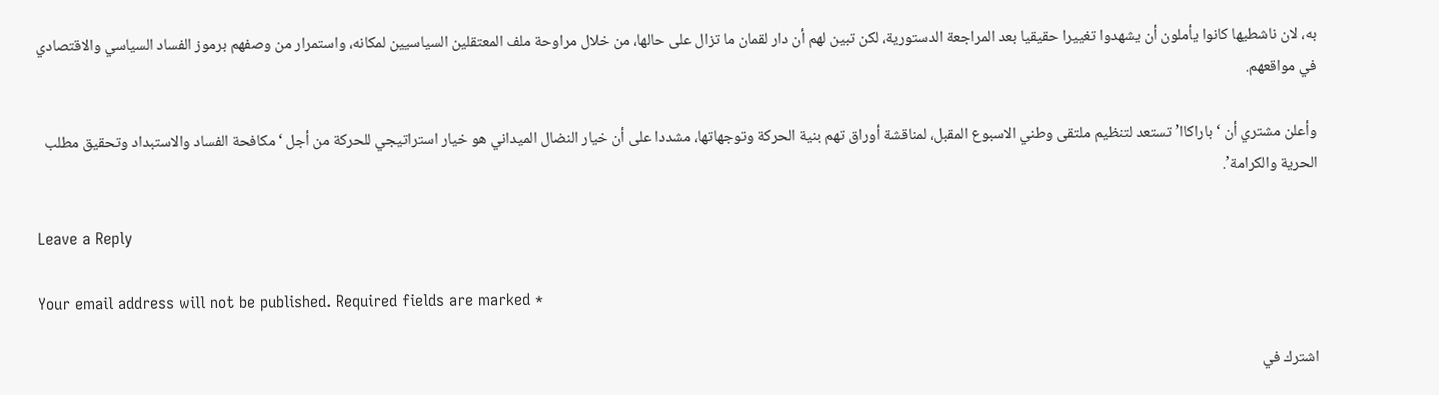به، لان ناشطيها كانوا يأملون أن يشهدوا تغييرا حقيقيا بعد المراجعة الدستورية، لكن تبين لهم أن دار لقمان ما تزال على حالها، من خلال مراوحة ملف المعتقلين السياسيين لمكانه، واستمرار من وصفهم برموز الفساد السياسي والاقتصادي في مواقعهم.

وأعلن مشتري أن ‘باراكاا’ تستعد لتنظيم ملتقى وطني الاسبوع المقبل، لمناقشة أوراق تهم بنية الحركة وتوجهاتها، مشددا على أن خيار النضال الميداني هو خيار استراتيجي للحركة من أجل ‘مكافحة الفساد والاستبداد وتحقيق مطلب الحرية والكرامة’.

Leave a Reply

Your email address will not be published. Required fields are marked *

اشترك في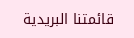قائمتنا البريدية